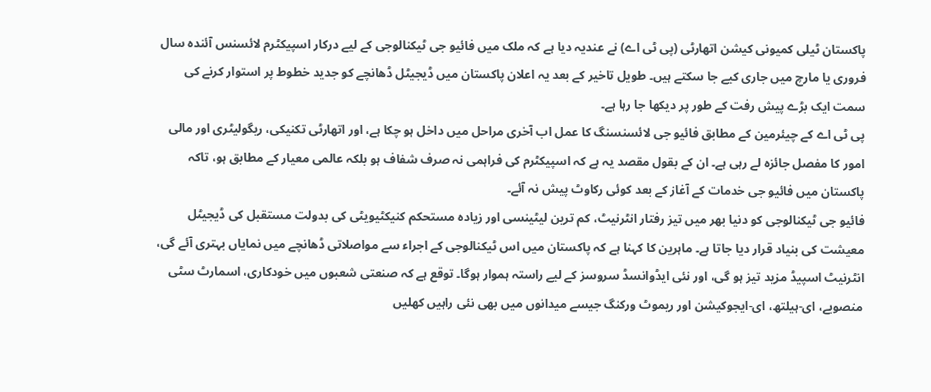پاکستان ٹیلی کمیونی کیشن اتھارٹی (پی ٹی اے) نے عندیہ دیا ہے کہ ملک میں فائیو جی ٹیکنالوجی کے لیے درکار اسپیکٹرم لائسنس آئندہ سال فروری یا مارچ میں جاری کیے جا سکتے ہیں۔ طویل تاخیر کے بعد یہ اعلان پاکستان میں ڈیجیٹل ڈھانچے کو جدید خطوط پر استوار کرنے کی سمت ایک بڑے پیش رفت کے طور پر دیکھا جا رہا ہے۔
پی ٹی اے کے چیئرمین کے مطابق فائیو جی لائسنسنگ کا عمل اب آخری مراحل میں داخل ہو چکا ہے، اور اتھارٹی تکنیکی، ریگولیٹری اور مالی امور کا مفصل جائزہ لے رہی ہے۔ ان کے بقول مقصد یہ ہے کہ اسپیکٹرم کی فراہمی نہ صرف شفاف ہو بلکہ عالمی معیار کے مطابق ہو، تاکہ پاکستان میں فائیو جی خدمات کے آغاز کے بعد کوئی رکاوٹ پیش نہ آئے۔
فائیو جی ٹیکنالوجی کو دنیا بھر میں تیز رفتار انٹرنیٹ، کم ترین لیٹینسی اور زیادہ مستحکم کنیکٹیویٹی کی بدولت مستقبل کی ڈیجیٹل معیشت کی بنیاد قرار دیا جاتا ہے۔ ماہرین کا کہنا ہے کہ پاکستان میں اس ٹیکنالوجی کے اجراء سے مواصلاتی ڈھانچے میں نمایاں بہتری آئے گی، انٹرنیٹ اسپیڈ مزید تیز ہو گی، اور نئی ایڈوانسڈ سروسز کے لیے راستہ ہموار ہوگا۔ توقع ہے کہ صنعتی شعبوں میں خودکاری، اسمارٹ سٹی منصوبے، ای-ہیلتھ، ای-ایجوکیشن اور ریموٹ ورکنگ جیسے میدانوں میں بھی نئی راہیں کھلیں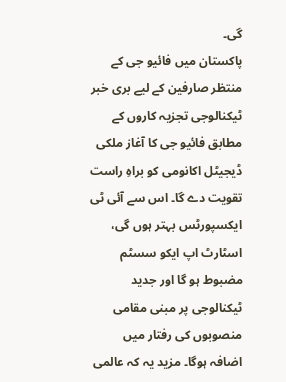گی۔
پاکستان میں فائیو جی کے منتظر صارفین کے لیے بری خبر
ٹیکنالوجی تجزیہ کاروں کے مطابق فائیو جی کا آغاز ملکی ڈیجیٹل اکانومی کو براہِ راست تقویت دے گا۔ اس سے آئی ٹی ایکسپورٹس بہتر ہوں گی، اسٹارٹ اپ ایکو سسٹم مضبوط ہو گا اور جدید ٹیکنالوجی پر مبنی مقامی منصوبوں کی رفتار میں اضافہ ہوگا۔ مزید یہ کہ عالمی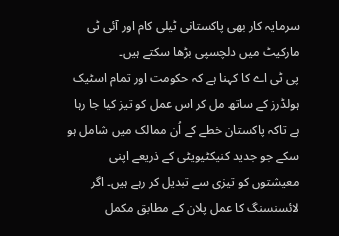سرمایہ کار بھی پاکستانی ٹیلی کام اور آئی ٹی مارکیٹ میں دلچسپی بڑھا سکتے ہیں۔
پی ٹی اے کا کہنا ہے کہ حکومت اور تمام اسٹیک ہولڈرز کے ساتھ مل کر اس عمل کو تیز کیا جا رہا ہے تاکہ پاکستان خطے کے اُن ممالک میں شامل ہو سکے جو جدید کنیکٹیویٹی کے ذریعے اپنی معیشتوں کو تیزی سے تبدیل کر رہے ہیں۔ اگر لائسنسنگ کا عمل پلان کے مطابق مکمل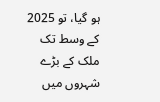ہو گیا، تو 2025 کے وسط تک ملک کے بڑے شہروں میں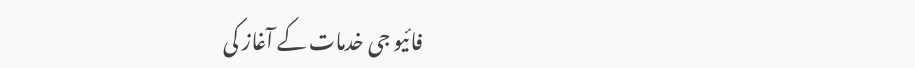فائیو جی خدمات کے آغاز کی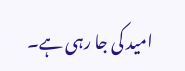امید کی جا رہی ہے۔